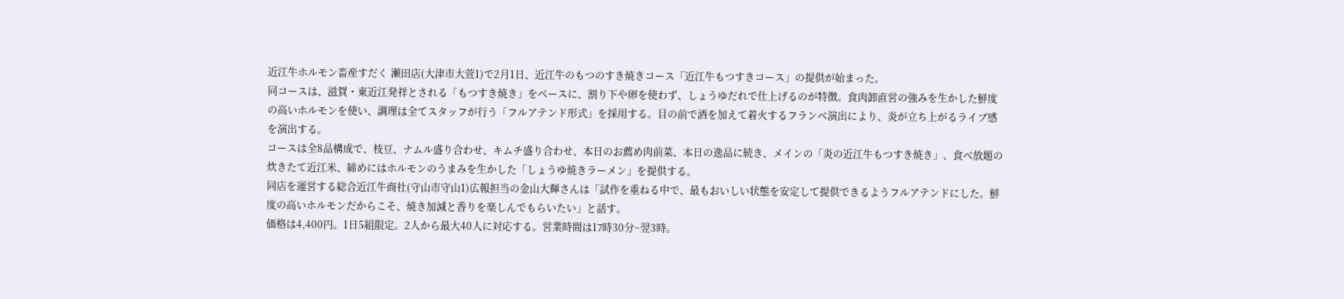近江牛ホルモン畜産すだく 瀬田店(大津市大萱1)で2月1日、近江牛のもつのすき焼きコース「近江牛もつすきコース」の提供が始まった。
同コースは、滋賀・東近江発祥とされる「もつすき焼き」をベースに、割り下や卵を使わず、しょうゆだれで仕上げるのが特徴。食肉卸直営の強みを生かした鮮度の高いホルモンを使い、調理は全てスタッフが行う「フルアテンド形式」を採用する。目の前で酒を加えて着火するフランベ演出により、炎が立ち上がるライブ感を演出する。
コースは全8品構成で、枝豆、ナムル盛り合わせ、キムチ盛り合わせ、本日のお薦め肉前菜、本日の逸品に続き、メインの「炎の近江牛もつすき焼き」、食べ放題の炊きたて近江米、締めにはホルモンのうまみを生かした「しょうゆ焼きラーメン」を提供する。
同店を運営する総合近江牛商社(守山市守山1)広報担当の金山大輝さんは「試作を重ねる中で、最もおいしい状態を安定して提供できるようフルアテンドにした。鮮度の高いホルモンだからこそ、焼き加減と香りを楽しんでもらいたい」と話す。
価格は4,400円。1日5組限定。2人から最大40人に対応する。営業時間は17時30分~翌3時。